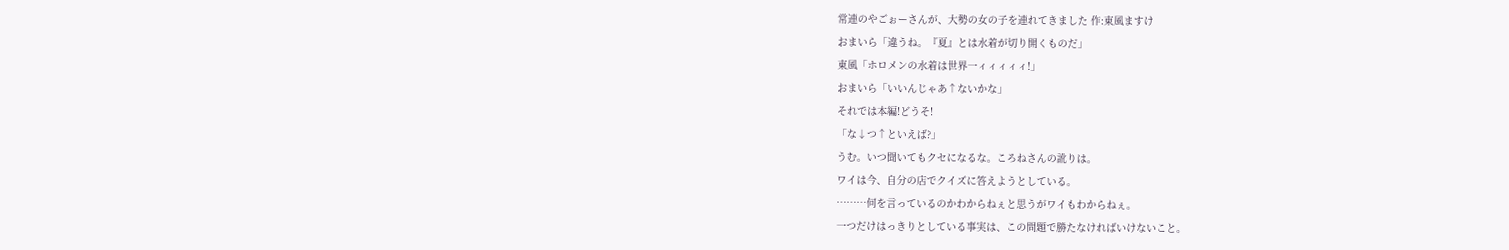常連のやごぉーさんが、大勢の女の子を連れてきました 作:東風ますけ
おまいら「違うね。『夏』とは水着が切り開くものだ」
東風「ホロメンの水着は世界一ィィィィィ!」
おまいら「いいんじゃあ↑ないかな」
それでは本編!どうそ!
「な↓つ↑といえば?」
うむ。いつ聞いてもクセになるな。ころねさんの訛りは。
ワイは今、自分の店でクイズに答えようとしている。
………何を言っているのかわからねぇと思うがワイもわからねぇ。
一つだけはっきりとしている事実は、この問題で勝たなければいけないこと。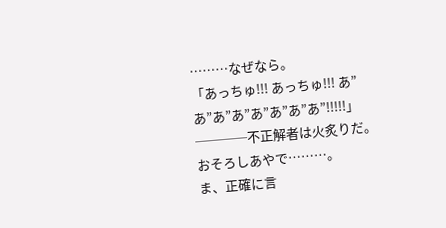………なぜなら。
「あっちゅ!!! あっちゅ!!! あ”あ”あ”あ”あ”あ”あ”あ”!!!!!」
────不正解者は火炙りだ。
おそろしあやで………。
ま、正確に言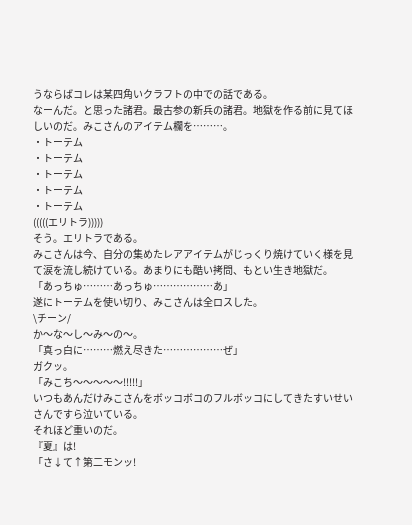うならばコレは某四角いクラフトの中での話である。
なーんだ。と思った諸君。最古参の新兵の諸君。地獄を作る前に見てほしいのだ。みこさんのアイテム欄を………。
・トーテム
・トーテム
・トーテム
・トーテム
・トーテム
(((((エリトラ)))))
そう。エリトラである。
みこさんは今、自分の集めたレアアイテムがじっくり焼けていく様を見て涙を流し続けている。あまりにも酷い拷問、もとい生き地獄だ。
「あっちゅ………あっちゅ………………あ」
遂にトーテムを使い切り、みこさんは全ロスした。
\チーン/
か〜な〜し〜み〜の〜。
「真っ白に………燃え尽きた………………ぜ」
ガクッ。
「みこち〜〜〜〜〜!!!!!」
いつもあんだけみこさんをボッコボコのフルボッコにしてきたすいせいさんですら泣いている。
それほど重いのだ。
『夏』は!
「さ↓て↑第二モンッ!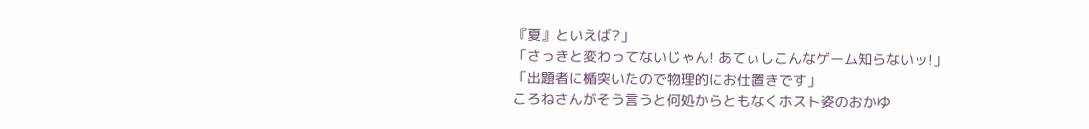『夏』といえば?」
「さっきと変わってないじゃん! あてぃしこんなゲーム知らないッ!」
「出題者に楯突いたので物理的にお仕置きです」
ころねさんがそう言うと何処からともなくホスト姿のおかゆ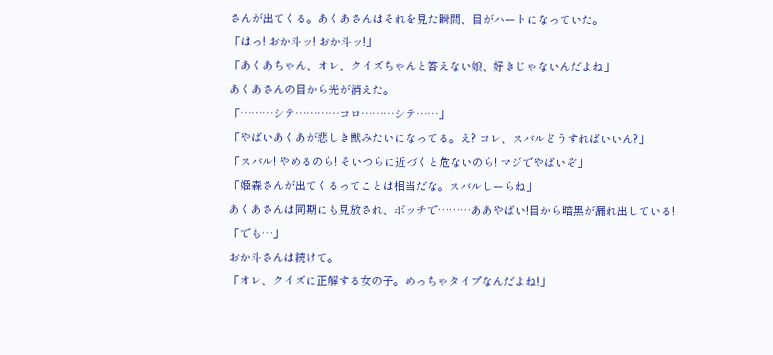さんが出てくる。あくあさんはそれを見た瞬間、目がハートになっていた。
「はっ! おか斗ッ! おか斗ッ!」
「あくあちゃん、オレ、クイズちゃんと答えない娘、好きじゃないんだよね」
あくあさんの目から光が消えた。
「………シテ…………コロ………シテ……」
「やばいあくあが悲しき獣みたいになってる。え? コレ、スバルどうすればいいん?」
「スバル! やめるのら! そいつらに近づくと危ないのら! マジでやばいぞ」
「姫森さんが出てくるってことは相当だな。スバルしーらね」
あくあさんは同期にも見放され、ボッチで………ああやばい!目から暗黒が漏れ出している!
「でも…」
おか斗さんは続けて。
「オレ、クイズに正解する女の子。めっちゃタイプなんだよね!」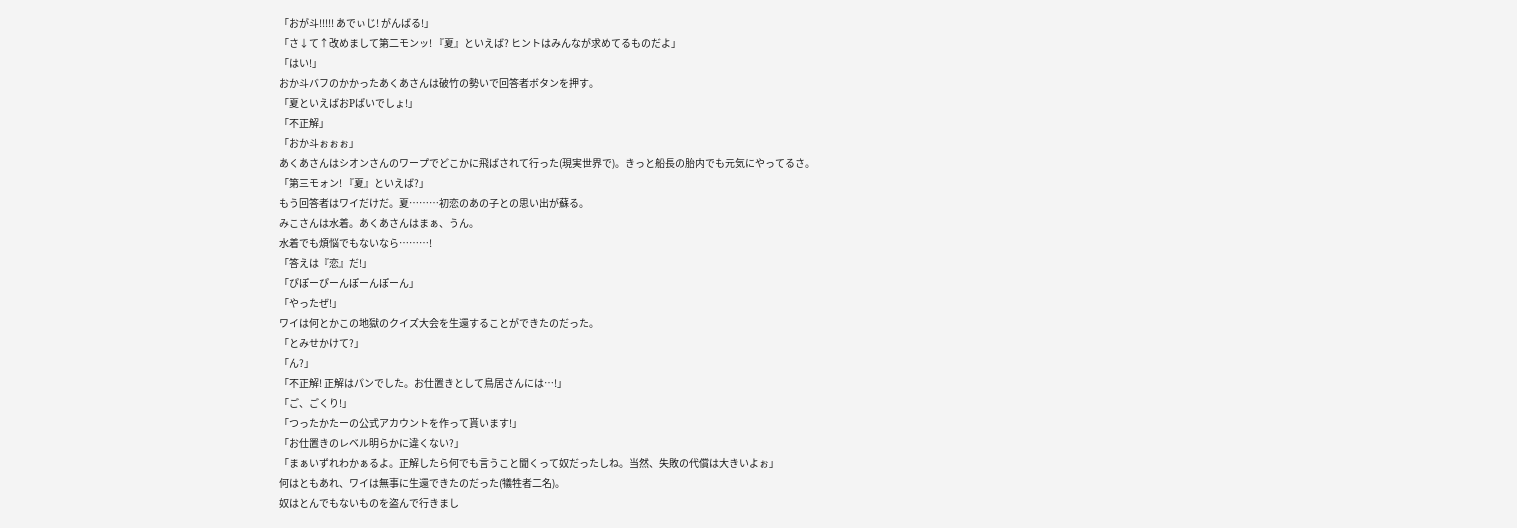「おが斗!!!!! あでぃじ! がんばる!」
「さ↓て↑改めまして第二モンッ! 『夏』といえば? ヒントはみんなが求めてるものだよ」
「はい!」
おか斗バフのかかったあくあさんは破竹の勢いで回答者ボタンを押す。
「夏といえばおPぱいでしょ!」
「不正解」
「おか斗ぉぉぉ」
あくあさんはシオンさんのワープでどこかに飛ばされて行った(現実世界で)。きっと船長の胎内でも元気にやってるさ。
「第三モォン! 『夏』といえば?」
もう回答者はワイだけだ。夏………初恋のあの子との思い出が蘇る。
みこさんは水着。あくあさんはまぁ、うん。
水着でも煩悩でもないなら………!
「答えは『恋』だ!」
「ぴぽーぴーんぽーんぽーん」
「やったぜ!」
ワイは何とかこの地獄のクイズ大会を生還することができたのだった。
「とみせかけて?」
「ん?」
「不正解! 正解はパンでした。お仕置きとして鳥居さんには…!」
「ご、ごくり!」
「つったかたーの公式アカウントを作って貰います!」
「お仕置きのレベル明らかに違くない?」
「まぁいずれわかぁるよ。正解したら何でも言うこと聞くって奴だったしね。当然、失敗の代償は大きいよぉ」
何はともあれ、ワイは無事に生還できたのだった(犠牲者二名)。
奴はとんでもないものを盗んで行きまし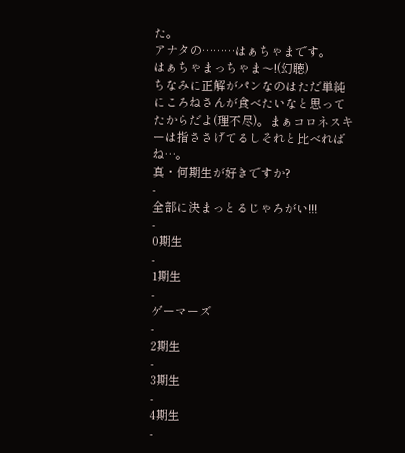た。
アナタの………はぁちゃまです。
はぁちゃまっちゃま〜!(幻聴)
ちなみに正解がパンなのはただ単純にころねさんが食べたいなと思ってたからだよ(理不尽)。まぁコロネスキーは指ささげてるしそれと比べればね…。
真・何期生が好きですか?
-
全部に決まっとるじゃろがい!!!
-
0期生
-
1期生
-
ゲーマーズ
-
2期生
-
3期生
-
4期生
-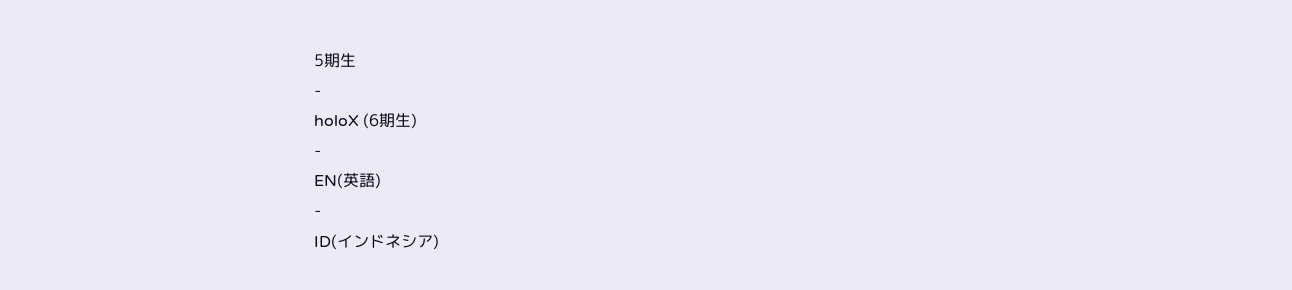5期生
-
holoX (6期生)
-
EN(英語)
-
ID(インドネシア)